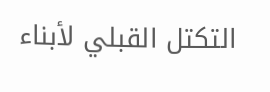التكتل القبلي لأبناء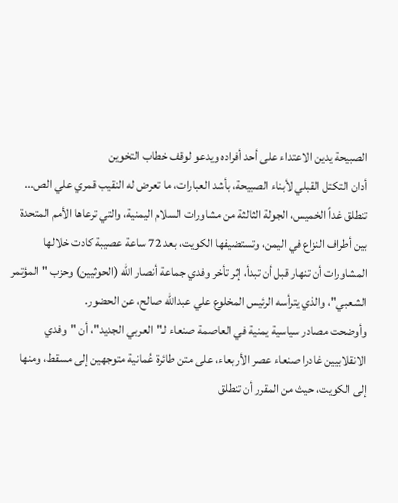الصبيحة يدين الاعتداء على أحد أفراده ويدعو لوقف خطاب التخوين
أدان التكتل القبلي لأبناء الصبيحة، بأشد العبارات، ما تعرض له النقيب قمري علي الص...
تنطلق غداً الخميس، الجولة الثالثة من مشاورات السلام اليمنية، والتي ترعاها الأمم المتحدة بين أطراف النزاع في اليمن، وتستضيفها الكويت، بعد 72 ساعة عصيبة كادت خلالها المشاورات أن تنهار قبل أن تبدأ، إثر تأخر وفدي جماعة أنصار الله (الحوثيين) وحزب "المؤتمر الشعبي"، والذي يترأسه الرئيس المخلوع علي عبدالله صالح، عن الحضور.
وأوضحت مصادر سياسية يمنية في العاصمة صنعاء لـ"العربي الجديد"، أن "وفدي الانقلابيين غادرا صنعاء عصر الأربعاء، على متن طائرة عُمانية متوجهين إلى مسقط، ومنها إلى الكويت، حيث من المقرر أن تنطلق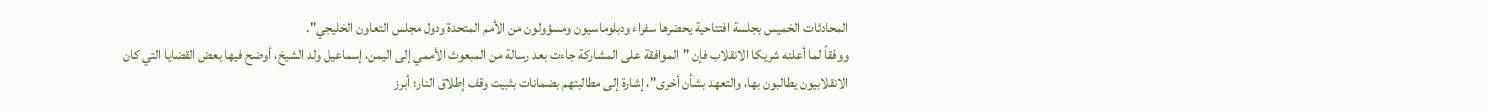المحادثات الخميس بجلسة افتتاحية يحضرها سفراء ودبلوماسيون ومسؤولون من الأمم المتحدة ودول مجلس التعاون الخليجي".
ووفقاً لما أعلنه شريكا الانقلاب فإن "الموافقة على المشاركة جاءت بعد رسالة من المبعوث الأممي إلى اليمن، إسماعيل ولد الشيخ، أوضح فيها بعض القضايا التي كان الانقلابيون يطالبون بها، والتعهد بشأن أخرى"، إشارة إلى مطالبتهم بضمانات بثبيت وقف إطلاق النار؛ أبرز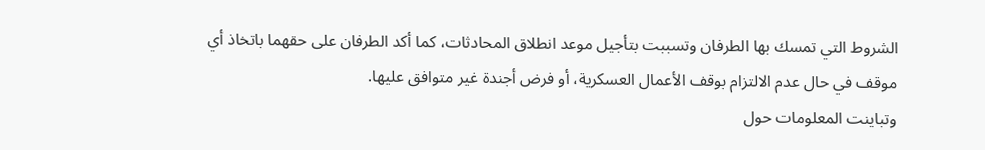الشروط التي تمسك بها الطرفان وتسببت بتأجيل موعد انطلاق المحادثات، كما أكد الطرفان على حقهما باتخاذ أي موقف في حال عدم الالتزام بوقف الأعمال العسكرية، أو فرض أجندة غير متوافق عليها.
وتباينت المعلومات حول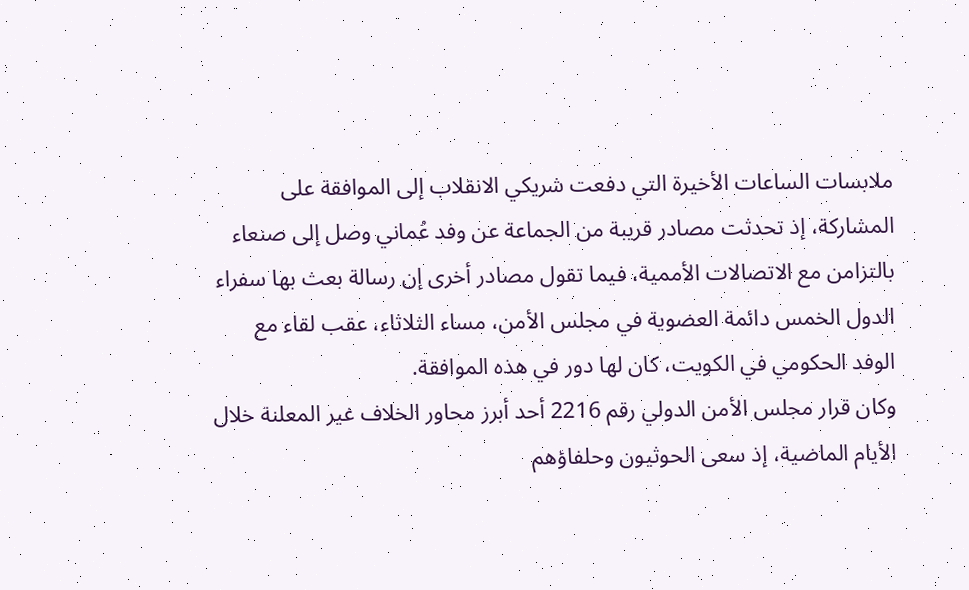ملابسات الساعات الأخيرة التي دفعت شريكي الانقلاب إلى الموافقة على المشاركة، إذ تحدثت مصادر قريبة من الجماعة عن وفد عُماني وصل إلى صنعاء بالتزامن مع الاتصالات الأممية، فيما تقول مصادر أخرى إن رسالة بعث بها سفراء الدول الخمس دائمة العضوية في مجلس الأمن، مساء الثلاثاء، عقب لقاء مع الوفد الحكومي في الكويت، كان لها دور في هذه الموافقة.
وكان قرار مجلس الأمن الدولي رقم 2216 أحد أبرز محاور الخلاف غير المعلنة خلال الأيام الماضية، إذ سعى الحوثيون وحلفاؤهم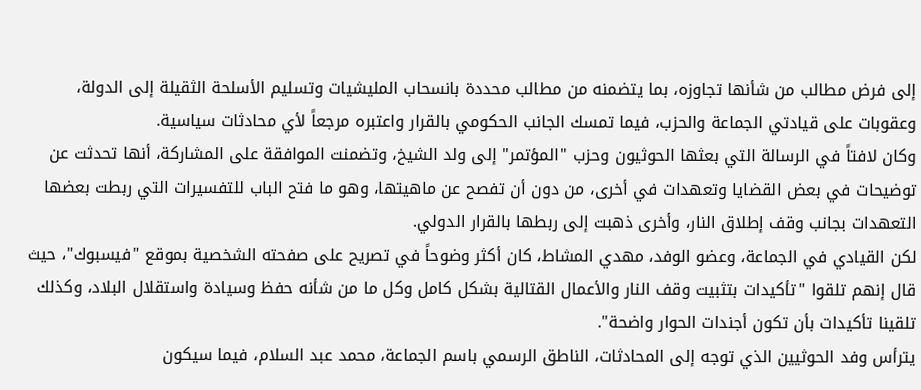إلى فرض مطالب من شأنها تجاوزه، بما يتضمنه من مطالب محددة بانسحاب المليشيات وتسليم الأسلحة الثقيلة إلى الدولة، وعقوبات على قيادتي الجماعة والحزب، فيما تمسك الجانب الحكومي بالقرار واعتبره مرجعاً لأي محادثات سياسية.
وكان لافتاً في الرسالة التي بعثها الحوثيون وحزب "المؤتمر" إلى ولد الشيخ، وتضمنت الموافقة على المشاركة، أنها تحدثت عن توضيحات في بعض القضايا وتعهدات في أخرى، من دون أن تفصح عن ماهيتها، وهو ما فتح الباب للتفسيرات التي ربطت بعضها التعهدات بجانب وقف إطلاق النار، وأخرى ذهبت إلى ربطها بالقرار الدولي.
لكن القيادي في الجماعة، وعضو الوفد، مهدي المشاط، كان أكثر وضوحاً في تصريح على صفحته الشخصية بموقع "فيسبوك"، حيث قال إنهم تلقوا "تأكيدات بتثبيت وقف النار والأعمال القتالية بشكل كامل وكل ما من شأنه حفظ وسيادة واستقلال البلاد، وكذلك تلقينا تأكيدات بأن تكون أجندات الحوار واضحة".
يترأس وفد الحوثيين الذي توجه إلى المحادثات، الناطق الرسمي باسم الجماعة، محمد عبد السلام، فيما سيكون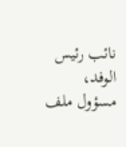نائب رئيس الوفد، مسؤول ملف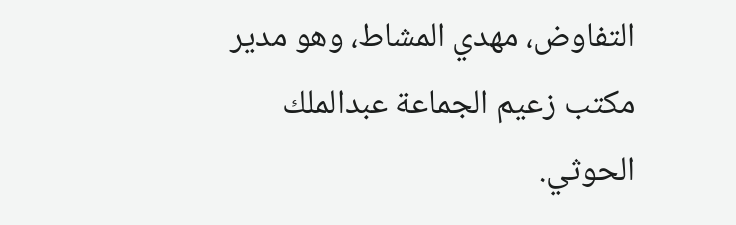التفاوض، مهدي المشاط، وهو مدير مكتب زعيم الجماعة عبدالملك الحوثي.